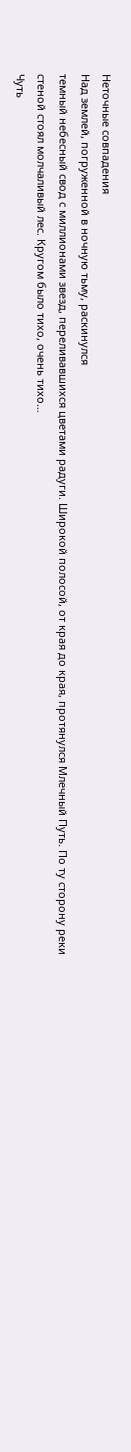Неточные совпадения
Над землей, погруженной в ночную тьму, раскинулся
темный небесный свод с миллионами звезд, переливавшихся цветами радуги. Широкой полосой, от края до края, протянулся Млечный Путь. По ту сторону реки
стеной стоял молчаливый лес. Кругом было тихо, очень тихо…
Чуть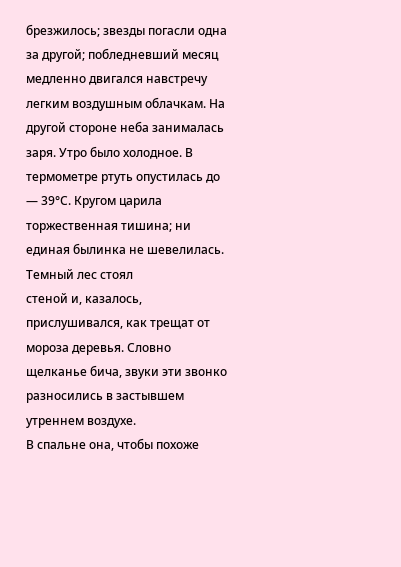брезжилось; звезды погасли одна за другой; побледневший месяц медленно двигался навстречу легким воздушным облачкам. На другой стороне неба занималась заря. Утро было холодное. В термометре ртуть опустилась до — 39°С. Кругом царила торжественная тишина; ни единая былинка не шевелилась.
Темный лес стоял
стеной и, казалось, прислушивался, как трещат от мороза деревья. Словно щелканье бича, звуки эти звонко разносились в застывшем утреннем воздухе.
В спальне она, чтобы похоже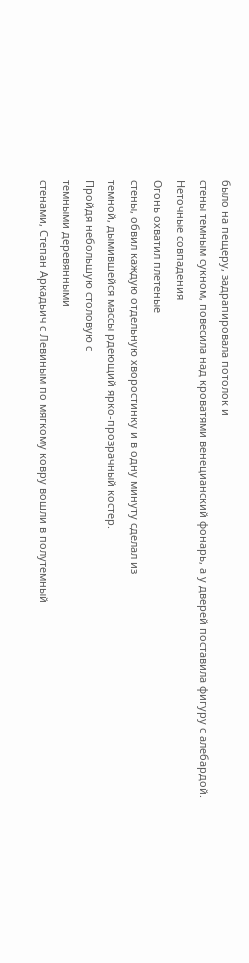было на пещеру, задрапировала потолок и
стены темным сукном, повесила над кроватями венецианский фонарь, а у дверей поставила фигуру с алебардой.
Неточные совпадения
Огонь охватил плетеные
стены, обвил каждую отдельную хворостинку и в одну минуту сделал из
темной, дымившейся массы рдеющий ярко-прозрачный костер.
Пройдя небольшую столовую с
темными деревянными
стенами, Степан Аркадьич с Левиным по мягкому ковру вошли в полутемный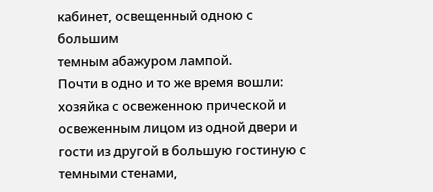кабинет, освещенный одною с большим
темным абажуром лампой.
Почти в одно и то же время вошли: хозяйка с освеженною прической и освеженным лицом из одной двери и гости из другой в большую гостиную с
темными стенами,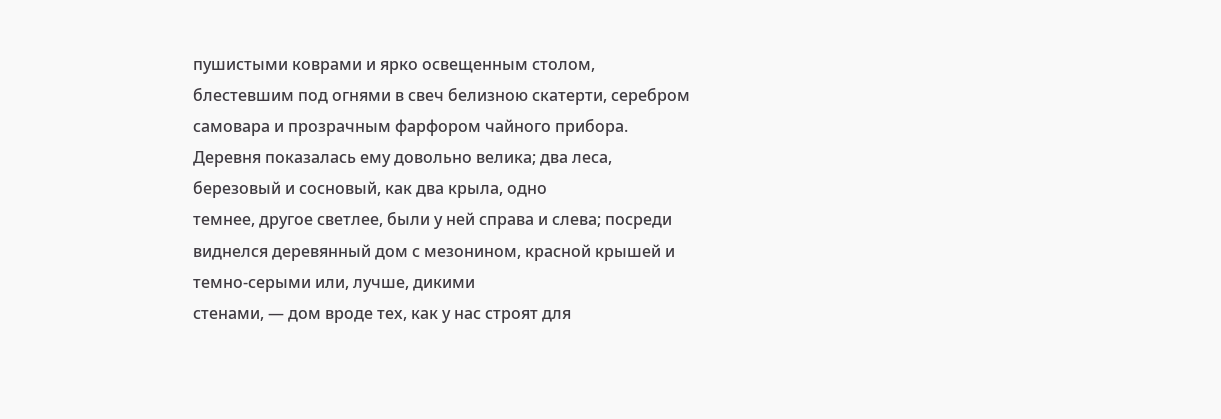пушистыми коврами и ярко освещенным столом, блестевшим под огнями в свеч белизною скатерти, серебром самовара и прозрачным фарфором чайного прибора.
Деревня показалась ему довольно велика; два леса, березовый и сосновый, как два крыла, одно
темнее, другое светлее, были у ней справа и слева; посреди виднелся деревянный дом с мезонином, красной крышей и темно-серыми или, лучше, дикими
стенами, — дом вроде тех, как у нас строят для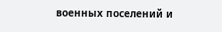военных поселений и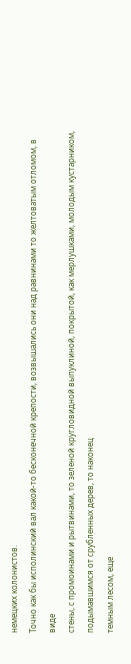немецких колонистов.
Точно как бы исполинский вал какой-то бесконечной крепости, возвышались они над равнинами то желтоватым отломом, в виде
стены, с промоинами и рытвинами, то зеленой кругловидной выпуклиной, покрытой, как мерлушками, молодым кустарником, подымавшимся от срубленных дерев, то наконец
темным лесом, еще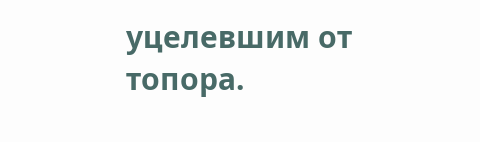уцелевшим от топора.